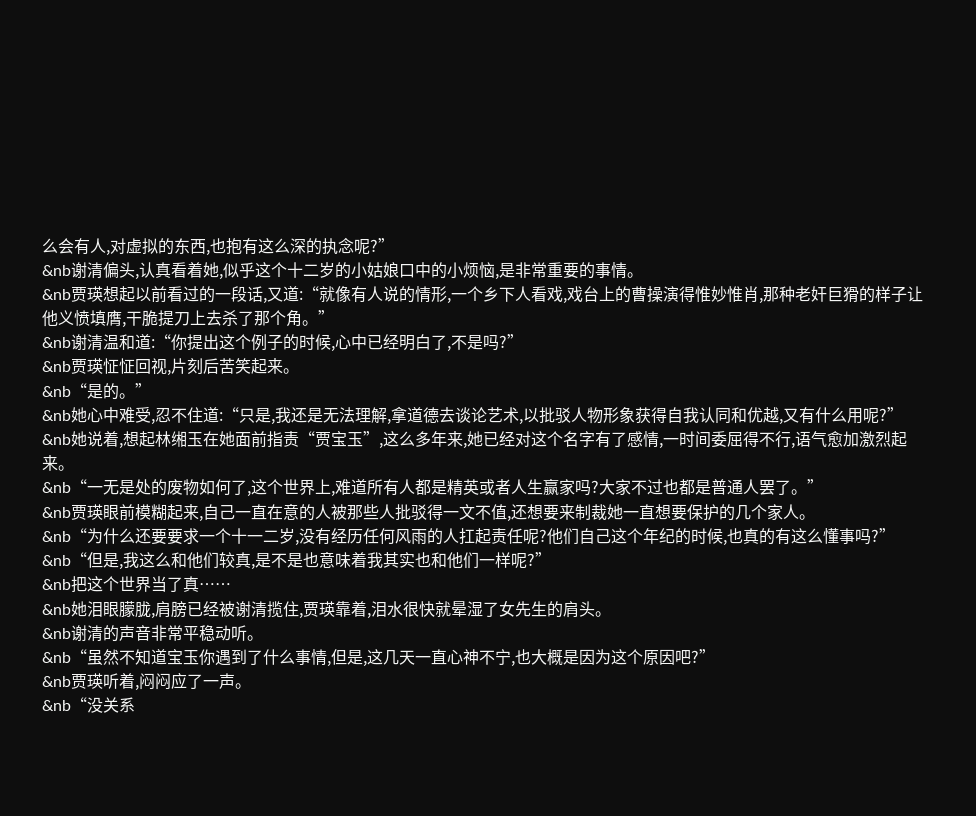么会有人,对虚拟的东西,也抱有这么深的执念呢?”
&nb谢清偏头,认真看着她,似乎这个十二岁的小姑娘口中的小烦恼,是非常重要的事情。
&nb贾瑛想起以前看过的一段话,又道:“就像有人说的情形,一个乡下人看戏,戏台上的曹操演得惟妙惟肖,那种老奸巨猾的样子让他义愤填膺,干脆提刀上去杀了那个角。”
&nb谢清温和道:“你提出这个例子的时候,心中已经明白了,不是吗?”
&nb贾瑛怔怔回视,片刻后苦笑起来。
&nb“是的。”
&nb她心中难受,忍不住道:“只是,我还是无法理解,拿道德去谈论艺术,以批驳人物形象获得自我认同和优越,又有什么用呢?”
&nb她说着,想起林缃玉在她面前指责“贾宝玉”,这么多年来,她已经对这个名字有了感情,一时间委屈得不行,语气愈加激烈起来。
&nb“一无是处的废物如何了,这个世界上,难道所有人都是精英或者人生赢家吗?大家不过也都是普通人罢了。”
&nb贾瑛眼前模糊起来,自己一直在意的人被那些人批驳得一文不值,还想要来制裁她一直想要保护的几个家人。
&nb“为什么还要要求一个十一二岁,没有经历任何风雨的人扛起责任呢?他们自己这个年纪的时候,也真的有这么懂事吗?”
&nb“但是,我这么和他们较真,是不是也意味着我其实也和他们一样呢?”
&nb把这个世界当了真……
&nb她泪眼朦胧,肩膀已经被谢清揽住,贾瑛靠着,泪水很快就晕湿了女先生的肩头。
&nb谢清的声音非常平稳动听。
&nb“虽然不知道宝玉你遇到了什么事情,但是,这几天一直心神不宁,也大概是因为这个原因吧?”
&nb贾瑛听着,闷闷应了一声。
&nb“没关系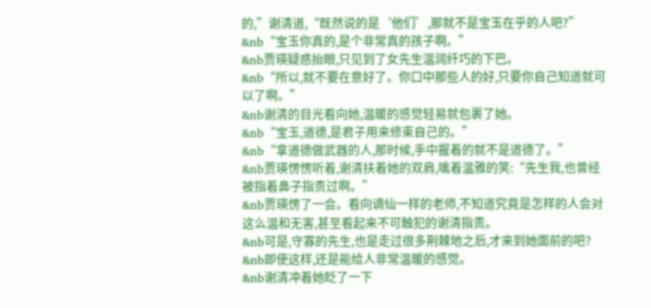的,”谢清道,“既然说的是‘他们’,那就不是宝玉在乎的人吧?”
&nb“宝玉你真的,是个非常真的孩子啊。”
&nb贾瑛疑惑抬眼,只见到了女先生温润纤巧的下巴。
&nb“所以,就不要在意好了。你口中那些人的好,只要你自己知道就可以了啊。”
&nb谢清的目光看向她,温暖的感觉轻易就包裹了她。
&nb“宝玉,道德,是君子用来修束自己的。”
&nb“拿道德做武器的人,那时候,手中握着的就不是道德了。”
&nb贾瑛愣愣听着,谢清扶着她的双肩,噙着温雅的笑:“先生我,也曾经被指着鼻子指责过啊。”
&nb贾瑛愣了一会。看向谪仙一样的老师,不知道究竟是怎样的人会对这么温和无害,甚至看起来不可触犯的谢清指责。
&nb可是,守寡的先生,也是走过很多荆棘地之后,才来到她面前的吧?
&nb即使这样,还是能给人非常温暖的感觉。
&nb谢清冲着她眨了一下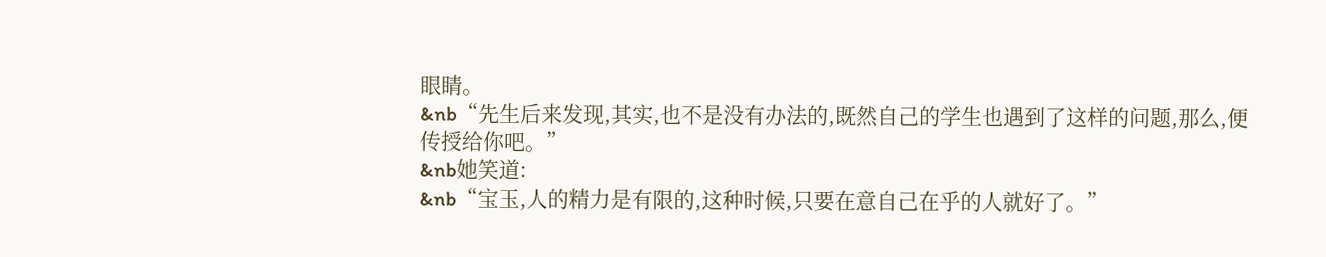眼睛。
&nb“先生后来发现,其实,也不是没有办法的,既然自己的学生也遇到了这样的问题,那么,便传授给你吧。”
&nb她笑道:
&nb“宝玉,人的精力是有限的,这种时候,只要在意自己在乎的人就好了。”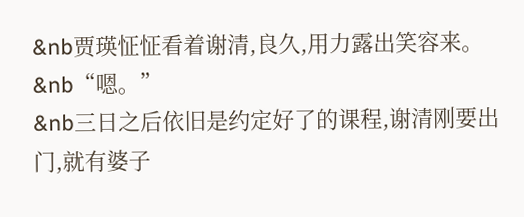&nb贾瑛怔怔看着谢清,良久,用力露出笑容来。
&nb“嗯。”
&nb三日之后依旧是约定好了的课程,谢清刚要出门,就有婆子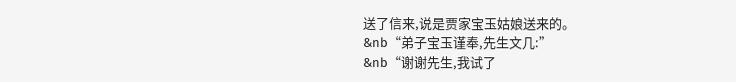送了信来,说是贾家宝玉姑娘送来的。
&nb“弟子宝玉谨奉,先生文几:”
&nb“谢谢先生,我试了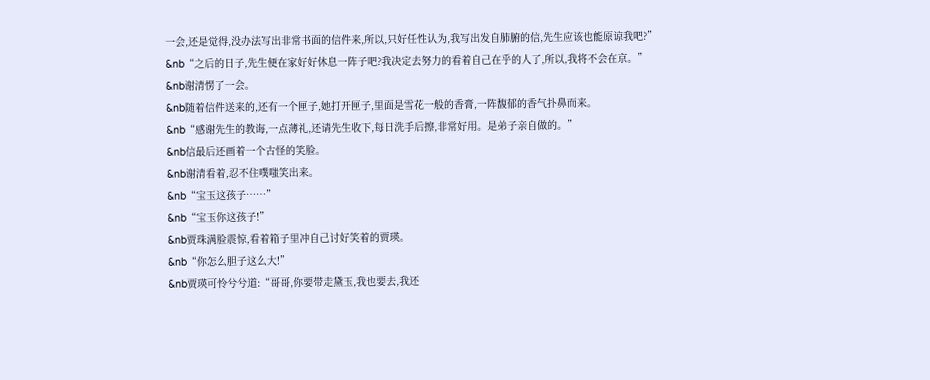一会,还是觉得,没办法写出非常书面的信件来,所以,只好任性认为,我写出发自肺腑的信,先生应该也能原谅我吧?”
&nb“之后的日子,先生便在家好好休息一阵子吧?我决定去努力的看着自己在乎的人了,所以,我将不会在京。”
&nb谢清愣了一会。
&nb随着信件送来的,还有一个匣子,她打开匣子,里面是雪花一般的香膏,一阵馥郁的香气扑鼻而来。
&nb“感谢先生的教诲,一点薄礼,还请先生收下,每日洗手后擦,非常好用。是弟子亲自做的。”
&nb信最后还画着一个古怪的笑脸。
&nb谢清看着,忍不住噗嗤笑出来。
&nb“宝玉这孩子……”
&nb“宝玉你这孩子!”
&nb贾珠满脸震惊,看着箱子里冲自己讨好笑着的贾瑛。
&nb“你怎么胆子这么大!”
&nb贾瑛可怜兮兮道:“哥哥,你要带走黛玉,我也要去,我还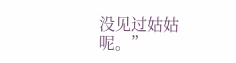没见过姑姑呢。”